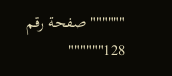""""""صفحة رقم 128""""""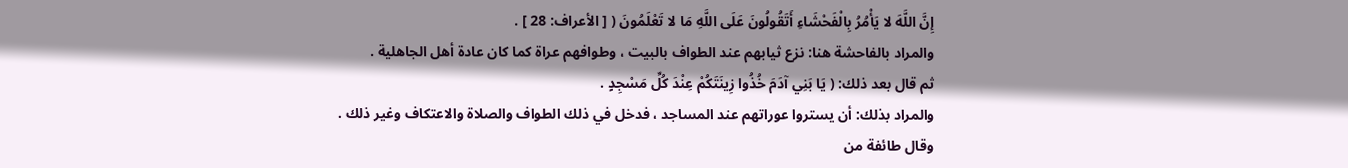إِنَّ اللَّهَ لا يَأْمُرُ بِالْفَحْشَاءِ أَتَقُولُونَ عَلَى اللَّهِ مَا لا تَعْلَمُونَ ( [ الأعراف: 28 ] .
والمراد بالفاحشة هنا: نزع ثيابهم عند الطواف بالبيت ، وطوافهم عراة كما كان عادة أهل الجاهلية .
ثم قال بعد ذلك: ( يَا بَنِي آدَمَ خُذُوا زِينَتَكُمْ عِنْدَ كُلِّ مَسْجِدٍ .
والمراد بذلك: أن يستروا عوراتهم عند المساجد ، فدخل في ذلك الطواف والصلاة والاعتكاف وغير ذلك .
وقال طائفة من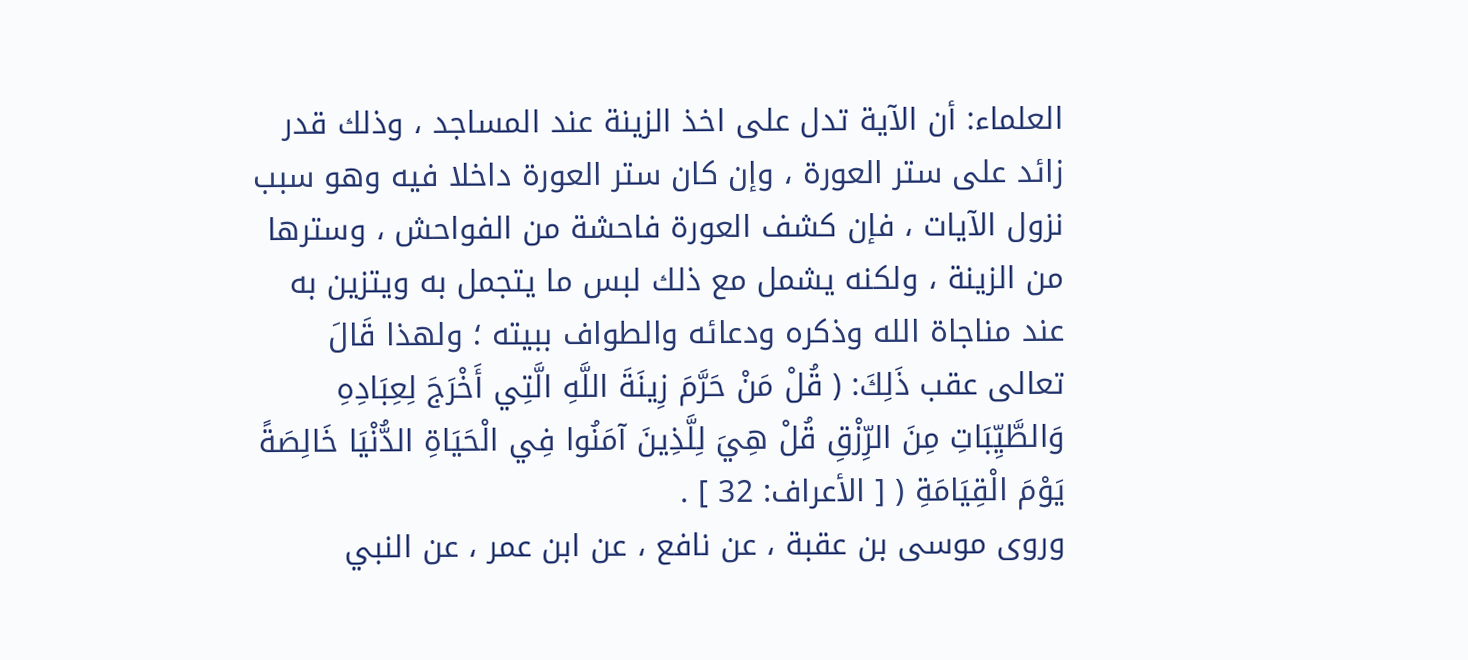العلماء: أن الآية تدل على اخذ الزينة عند المساجد ، وذلك قدر زائد على ستر العورة ، وإن كان ستر العورة داخلا فيه وهو سبب نزول الآيات ، فإن كشف العورة فاحشة من الفواحش ، وسترها من الزينة ، ولكنه يشمل مع ذلك لبس ما يتجمل به ويتزين به عند مناجاة الله وذكره ودعائه والطواف ببيته ؛ ولهذا قَالَ تعالى عقب ذَلِكَ: ( قُلْ مَنْ حَرَّمَ زِينَةَ اللَّهِ الَّتِي أَخْرَجَ لِعِبَادِهِ وَالطَّيِّبَاتِ مِنَ الرِّزْقِ قُلْ هِيَ لِلَّذِينَ آمَنُوا فِي الْحَيَاةِ الدُّنْيَا خَالِصَةً يَوْمَ الْقِيَامَةِ ( [ الأعراف: 32 ] .
وروى موسى بن عقبة ، عن نافع ، عن ابن عمر ، عن النبي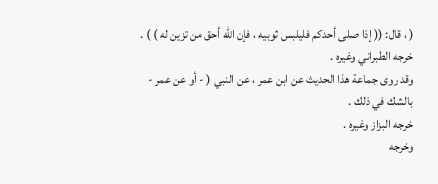( ، قال: (( إذا صلى أحدكم فليلبس ثوبيه ، فإن الله أحق من تزين له ) ) .
خرجه الطبراني وغيره .
وقد روى جماعة هذا الحديث عن ابن عمر ، عن النبي ( - أو عن عمر - بالشك في ذلك .
خرجه البزاز وغيره .
وخرجه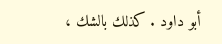أبو داود . كذلك بالشك ،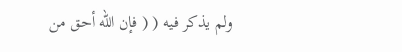ولم يذكر فيه ( ( فإن الله أحق من